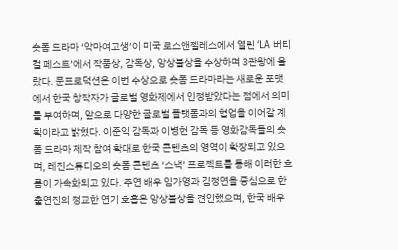숏폼 드라마 ‘악마여고생’이 미국 로스앤젤레스에서 열린 ‘LA 버티컬 페스트’에서 작품상, 감독상, 앙상블상을 수상하며 3관왕에 올랐다. 문프로덕션은 이번 수상으로 숏폼 드라마라는 새로운 포맷에서 한국 창작자가 글로벌 영화제에서 인정받았다는 점에서 의미를 부여하며, 앞으로 다양한 글로벌 플랫폼과의 협업을 이어갈 계획이라고 밝혔다. 이준익 감독과 이병헌 감독 등 영화감독들의 숏폼 드라마 제작 참여 확대로 한국 콘텐츠의 영역이 확장되고 있으며, 레진스튜디오의 숏폼 콘텐츠 ‘스낵’ 프로젝트를 통해 이러한 흐름이 가속화되고 있다. 주연 배우 임가영과 김정연을 중심으로 한 출연진의 정교한 연기 호흡은 앙상블상을 견인했으며, 한국 배우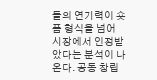들의 연기력이 숏폼 형식을 넘어 시장에서 인정받았다는 분석이 나온다. 공동 창립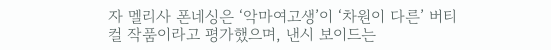자 멜리사 폰네싱은 ‘악마여고생’이 ‘차원이 다른’ 버티컬 작품이라고 평가했으며, 낸시 보이드는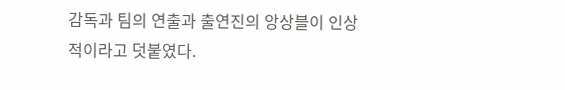감독과 팀의 연출과 출연진의 앙상블이 인상적이라고 덧붙였다.